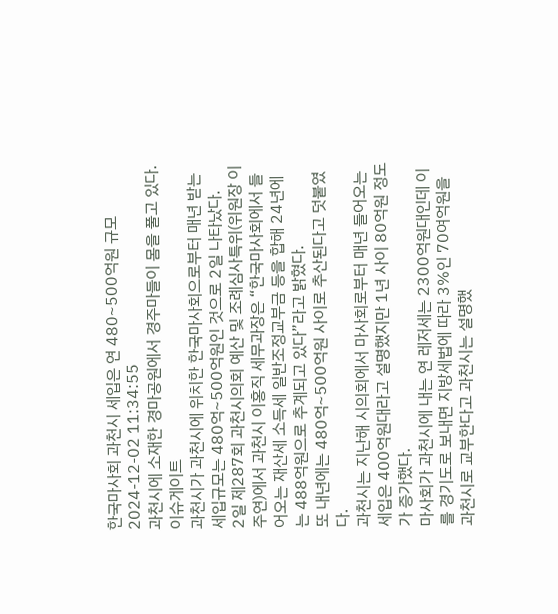한국마사회 과천시 세입은 연 480~500억원 규모
2024-12-02 11:34:55
과천시에 소재한 경마공원에서 경주마들이 몸을 풀고 있다. 이슈게이트
과천시가 과천시에 위치한 한국마사회으로부터 매년 받는 세입규모는 480억~500억원인 것으로 2일 나타났다.
2일 제287회 과천시의회 예산 및 조례심사특위(위원장 이주연)에서 과천시 이홍직 세무과장은 “한국마사회에서 들어오는 재산세 소득세 일반조정교부금 등을 합해 24년에는 488억원으로 추계되고 있다”라고 밝혔다.
또 내년에는 480억~500억원 사이로 추산된다고 덧붙였다.
과천시는 지난해 시의회에서 마사회로부터 매년 들어오는 세입은 400억원대라고 설명했지만 1년 사이 80억원 정도가 증가했다.
마사회가 과천시에 내는 연 레저세는 2300억원대인데 이를 경기도로 보내면 지방세법에 따라 3%인 70여억원을 과천시로 교부한다고 과천시는 설명했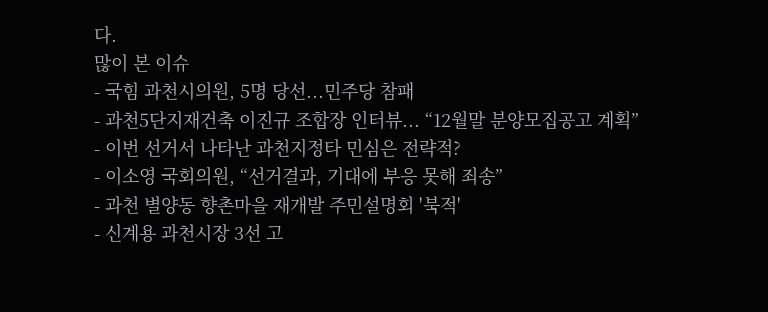다.
많이 본 이슈
- 국힘 과천시의원, 5명 당선...민주당 참패
- 과천5단지재건축 이진규 조합장 인터뷰... “12월말 분양모집공고 계획”
- 이번 선거서 나타난 과천지정타 민심은 전략적?
- 이소영 국회의원, “선거결과, 기대에 부응 못해 죄송”
- 과천 별양동 향촌마을 재개발 주민설명회 '북적'
- 신계용 과천시장 3선 고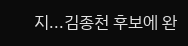지...김종천 후보에 완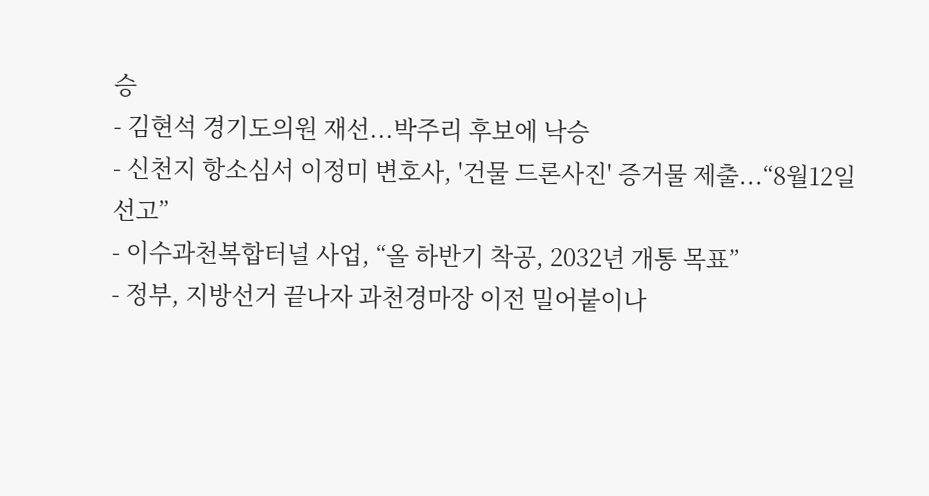승
- 김현석 경기도의원 재선...박주리 후보에 낙승
- 신천지 항소심서 이정미 변호사, '건물 드론사진' 증거물 제출...“8월12일 선고”
- 이수과천복합터널 사업, “올 하반기 착공, 2032년 개통 목표”
- 정부, 지방선거 끝나자 과천경마장 이전 밀어붙이나